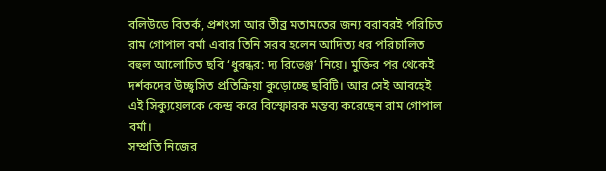বলিউডে বিতর্ক, প্রশংসা আর তীব্র মতামতের জন্য বরাবরই পরিচিত রাম গোপাল বর্মা এবার তিনি সরব হলেন আদিত্য ধর পরিচালিত বহুল আলোচিত ছবি ‘ধুরন্ধর: দ্য রিভেঞ্জ’ নিয়ে। মুক্তির পর থেকেই দর্শকদের উচ্ছ্বসিত প্রতিক্রিয়া কুড়োচ্ছে ছবিটি। আর সেই আবহেই এই সিক্যুয়েলকে কেন্দ্র করে বিস্ফোরক মন্তব্য করেছেন রাম গোপাল বর্মা।
সম্প্রতি নিজের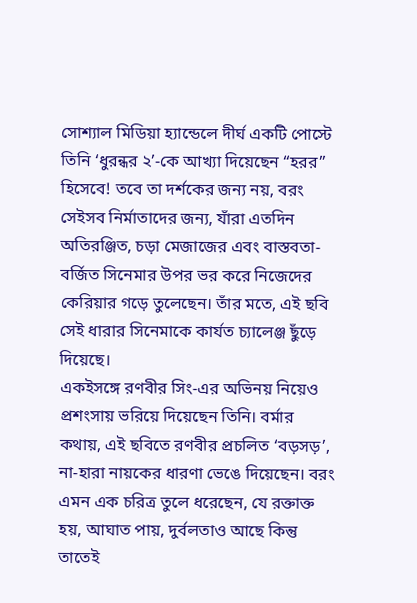সোশ্যাল মিডিয়া হ্যান্ডেলে দীর্ঘ একটি পোস্টে তিনি ‘ধুরন্ধর ২’-কে আখ্যা দিয়েছেন “হরর” হিসেবে! তবে তা দর্শকের জন্য নয়, বরং সেইসব নির্মাতাদের জন্য, যাঁরা এতদিন অতিরঞ্জিত, চড়া মেজাজের এবং বাস্তবতা-বর্জিত সিনেমার উপর ভর করে নিজেদের কেরিয়ার গড়ে তুলেছেন। তাঁর মতে, এই ছবি সেই ধারার সিনেমাকে কার্যত চ্যালেঞ্জ ছুঁড়ে দিয়েছে।
একইসঙ্গে রণবীর সিং-এর অভিনয় নিয়েও প্রশংসায় ভরিয়ে দিয়েছেন তিনি। বর্মার কথায়, এই ছবিতে রণবীর প্রচলিত ‘বড়সড়’, না-হারা নায়কের ধারণা ভেঙে দিয়েছেন। বরং এমন এক চরিত্র তুলে ধরেছেন, যে রক্তাক্ত হয়, আঘাত পায়, দুর্বলতাও আছে কিন্তু তাতেই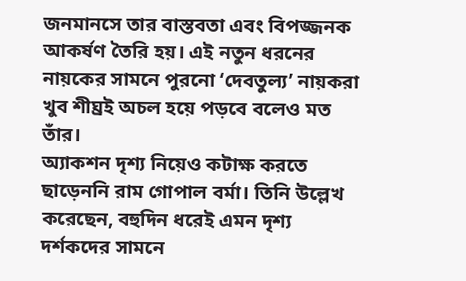জনমানসে তার বাস্তবতা এবং বিপজ্জনক আকর্ষণ তৈরি হয়। এই নতুন ধরনের নায়কের সামনে পুরনো ‘দেবতুল্য’ নায়করা খুব শীঘ্রই অচল হয়ে পড়বে বলেও মত তাঁর।
অ্যাকশন দৃশ্য নিয়েও কটাক্ষ করতে ছাড়েননি রাম গোপাল বর্মা। তিনি উল্লেখ করেছেন, বহুদিন ধরেই এমন দৃশ্য দর্শকদের সামনে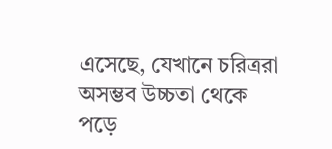এসেছে, যেখানে চরিত্ররা অসম্ভব উচ্চতা থেকে পড়ে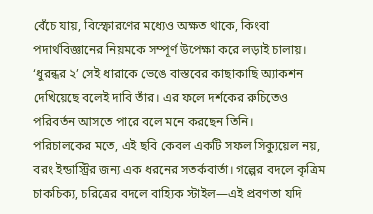বেঁচে যায়, বিস্ফোরণের মধ্যেও অক্ষত থাকে, কিংবা পদার্থবিজ্ঞানের নিয়মকে সম্পূর্ণ উপেক্ষা করে লড়াই চালায়। ‘ধুরন্ধর ২’ সেই ধারাকে ভেঙে বাস্তবের কাছাকাছি অ্যাকশন দেখিয়েছে বলেই দাবি তাঁর। এর ফলে দর্শকের রুচিতেও পরিবর্তন আসতে পারে বলে মনে করছেন তিনি।
পরিচালকের মতে, এই ছবি কেবল একটি সফল সিক্যুয়েল নয়, বরং ইন্ডাস্ট্রির জন্য এক ধরনের সতর্কবার্তা। গল্পের বদলে কৃত্রিম চাকচিক্য, চরিত্রের বদলে বাহ্যিক স্টাইল—এই প্রবণতা যদি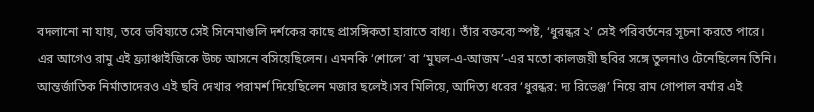বদলানো না যায়, তবে ভবিষ্যতে সেই সিনেমাগুলি দর্শকের কাছে প্রাসঙ্গিকতা হারাতে বাধ্য। তাঁর বক্তব্যে স্পষ্ট, ‘ধুরন্ধর ২’ সেই পরিবর্তনের সূচনা করতে পারে।
এর আগেও রামু এই ফ্র্যাঞ্চাইজিকে উচ্চ আসনে বসিয়েছিলেন। এমনকি ‘শোলে’ বা ‘মুঘল-এ-আজম’-এর মতো কালজয়ী ছবির সঙ্গে তুলনাও টেনেছিলেন তিনি। আন্তর্জাতিক নির্মাতাদেরও এই ছবি দেখার পরামর্শ দিয়েছিলেন মজার ছলেই।সব মিলিয়ে, আদিত্য ধরের ‘ধুরন্ধর: দ্য রিভেঞ্জ’ নিয়ে রাম গোপাল বর্মার এই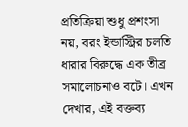প্রতিক্রিয়া শুধু প্রশংসা নয়, বরং ইন্ডাস্ট্রির চলতি ধারার বিরুদ্ধে এক তীব্র সমালোচনাও বটে। এখন দেখার, এই বক্তব্য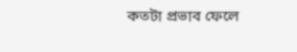কতটা প্রভাব ফেলে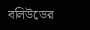বলিউডের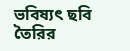ভবিষ্যৎ ছবি তৈরির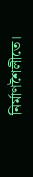নির্মাণশৈলীতে।